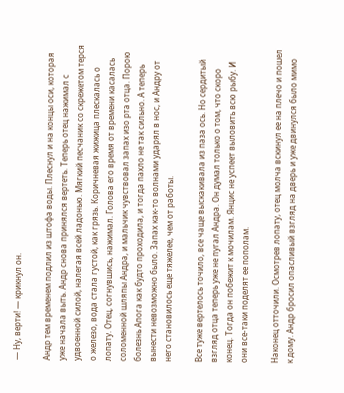— Ну, верти! — крикнул он.

Андр тем временем подлил из штофа воды. Плеснул и на концы оси, которая уже начала выть. Андр снова принялся вертеть. Теперь отец нажимал с удвоенной силой, налегая всей ладонью. Мягкий песчаник со скрежетом терся о железо, вода стала густой, как грязь. Коричневая жижица плескалась о лопату. Отец, согнувшись, нажимал. Голова его время от времени касалась соломенной шляпы Андра, и мальчик чувствовал запах изо рта отца. Порою болезнь Апога как будто проходила, и тогда пахло не так сильно. А теперь вынести невозможно было. Запах как-то волнами ударял в нос, и Андру от него становилось еще тяжелее, чем от работы.

Все туже вертелось точило, все чаще выскакивала из паза ось. Но сердитый взгляд отца теперь уже не пугал Андра. Он думал только о том, что скоро конец. Тогда он побежит к мочилам. Янцис не успеет выловить всю рыбу. И они все-таки поделят ее пополам.

Наконец отточили. Осмотрев лопату, отец молча вскинул ее на плечо и пошел к дому. Андр бросил опасливый взгляд на дверь и уже двинулся было мимо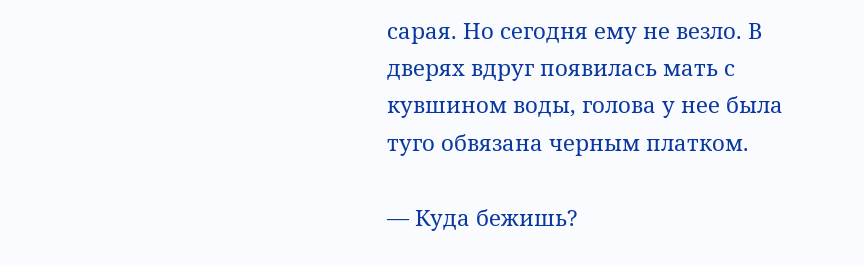сарая. Но сегодня ему не везло. В дверях вдруг появилась мать с кувшином воды, голова у нее была туго обвязана черным платком.

— Куда бежишь?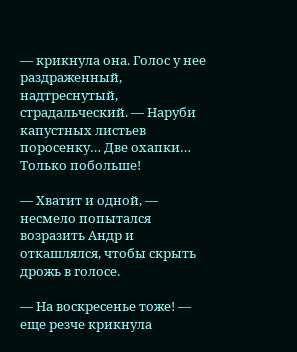— крикнула она. Голос у нее раздраженный, надтреснутый, страдальческий. — Наруби капустных листьев поросенку… Две охапки… Только побольше!

— Хватит и одной, — несмело попытался возразить Андр и откашлялся, чтобы скрыть дрожь в голосе.

— На воскресенье тоже! — еще резче крикнула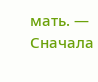мать. — Сначала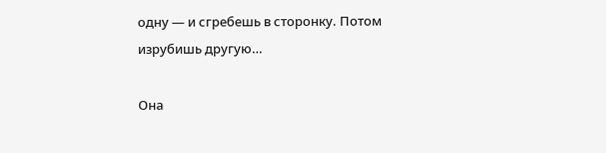одну — и сгребешь в сторонку. Потом изрубишь другую…

Она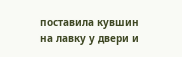поставила кувшин на лавку у двери и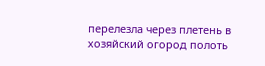перелезла через плетень в хозяйский огород полоть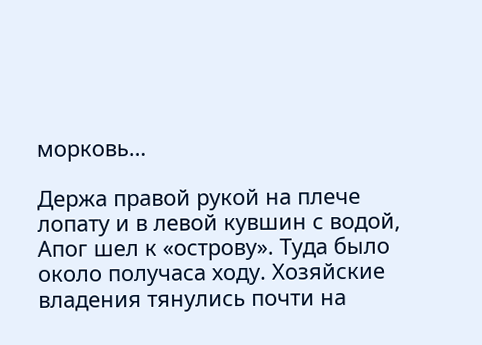морковь…

Держа правой рукой на плече лопату и в левой кувшин с водой, Апог шел к «острову». Туда было около получаса ходу. Хозяйские владения тянулись почти на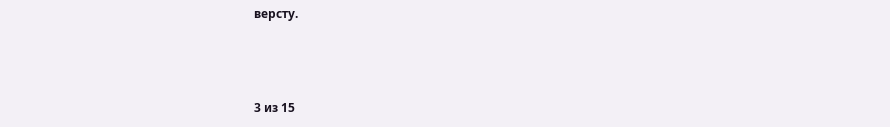версту.



3 из 15